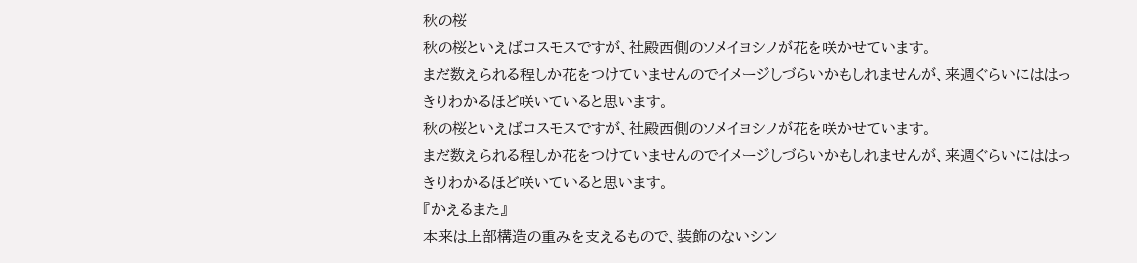秋の桜
秋の桜といえばコスモスですが、社殿西側のソメイヨシノが花を咲かせています。
まだ数えられる程しか花をつけていませんのでイメージしづらいかもしれませんが、来週ぐらいにははっきりわかるほど咲いていると思います。
秋の桜といえばコスモスですが、社殿西側のソメイヨシノが花を咲かせています。
まだ数えられる程しか花をつけていませんのでイメージしづらいかもしれませんが、来週ぐらいにははっきりわかるほど咲いていると思います。
『かえるまた』
本来は上部構造の重みを支えるもので、装飾のないシン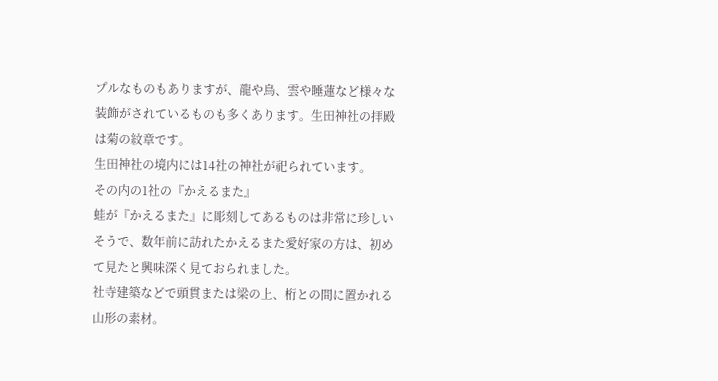プルなものもありますが、龍や鳥、雲や睡蓮など様々な装飾がされているものも多くあります。生田神社の拝殿は菊の紋章です。
生田神社の境内には14社の神社が祀られています。
その内の1社の『かえるまた』
蛙が『かえるまた』に彫刻してあるものは非常に珍しいそうで、数年前に訪れたかえるまた愛好家の方は、初めて見たと興味深く見ておられました。
社寺建築などで頭貫または梁の上、桁との間に置かれる山形の素材。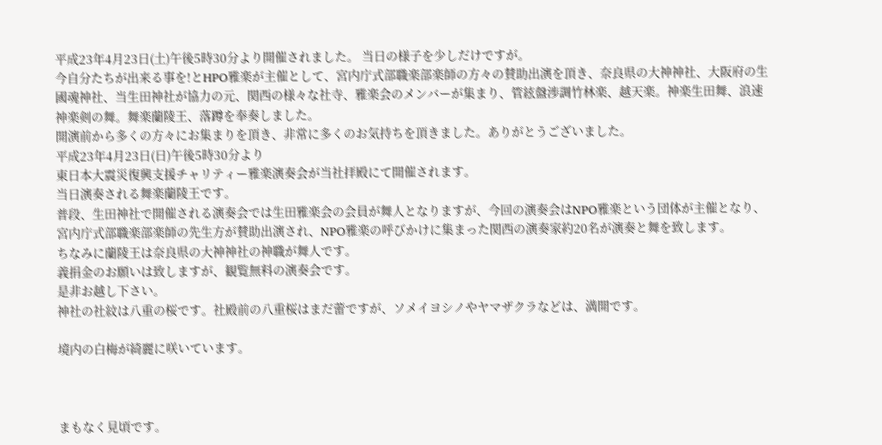平成23年4月23日(土)午後5時30分より開催されました。 当日の様子を少しだけですが。
今自分たちが出来る事を!とHPO雅楽が主催として、宮内庁式部職楽部楽師の方々の賛助出演を頂き、奈良県の大神神社、大阪府の生國魂神社、当生田神社が協力の元、関西の様々な社寺、雅楽会のメンバーが集まり、管絃盤渉調竹林楽、越天楽。神楽生田舞、浪速神楽剣の舞。舞楽蘭陵王、落蹲を奉奏しました。
開演前から多くの方々にお集まりを頂き、非常に多くのお気持ちを頂きました。ありがとうございました。
平成23年4月23日(日)午後5時30分より
東日本大震災復興支援チャリティー雅楽演奏会が当社拝殿にて開催されます。
当日演奏される舞楽蘭陵王です。
普段、生田神社で開催される演奏会では生田雅楽会の会員が舞人となりますが、今回の演奏会はNPO雅楽という団体が主催となり、宮内庁式部職楽部楽師の先生方が賛助出演され、NPO雅楽の呼びかけに集まった関西の演奏家約20名が演奏と舞を致します。
ちなみに蘭陵王は奈良県の大神神社の神職が舞人です。
義捐金のお願いは致しますが、観覧無料の演奏会です。
是非お越し下さい。
神社の社紋は八重の桜です。社殿前の八重桜はまだ蕾ですが、ソメイヨシノやヤマザクラなどは、満開です。

境内の白梅が綺麗に咲いています。



まもなく見頃です。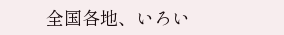全国各地、いろい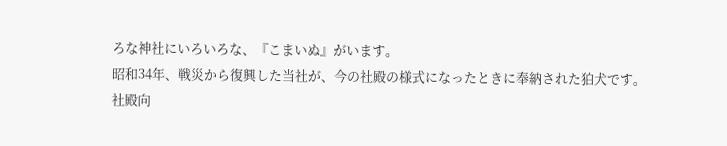ろな神社にいろいろな、『こまいぬ』がいます。
昭和34年、戦災から復興した当社が、今の社殿の様式になったときに奉納された狛犬です。
社殿向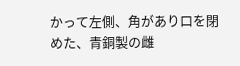かって左側、角があり口を閉めた、青銅製の雌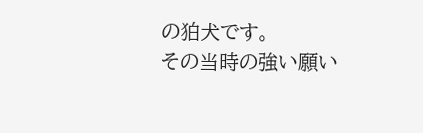の狛犬です。
その当時の強い願い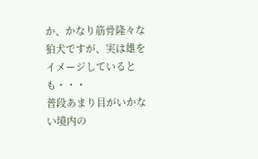か、かなり筋骨隆々な狛犬ですが、実は雄をイメージしているとも・・・
普段あまり目がいかない境内の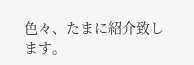色々、たまに紹介致します。